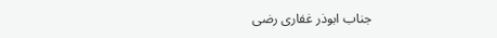جناب ابوذر غفاری رضی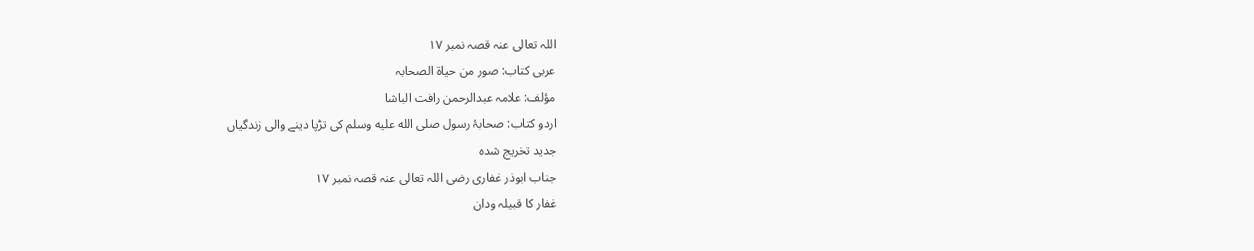اللہ تعالی عنہ قصہ نمبر ۱۷
عربی کتاب: صور من حیاۃ الصحابہ
مؤلف: علامہ عبدالرحمن رافت الباشا
اردو کتاب: صحابۂ رسول صلى الله عليه وسلم کی تڑپا دینے والی زندگیاں
جدید تخریج شدہ
جناب ابوذر غفاری رضی اللہ تعالی عنہ قصہ نمبر ۱۷
غفار کا قبیلہ ودان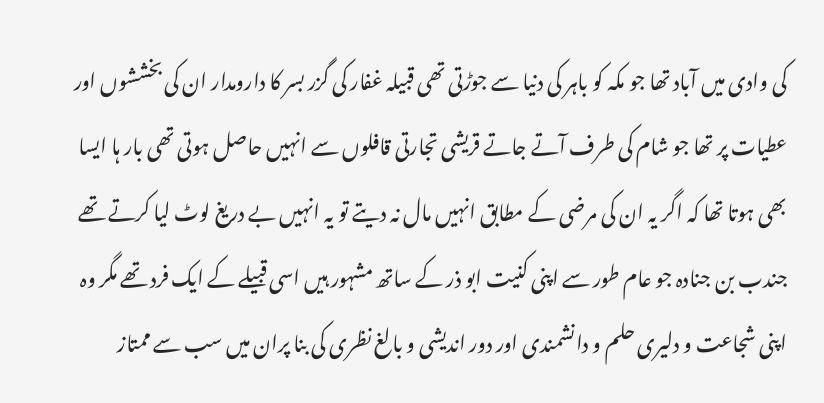کی وادی میں آباد تھا جو مکہ کو باہر کی دنیا سے جوڑتی تھی قبیلہ غفار کی گزر بسر کا دارومدار ان کی بخششوں اور عطیات پر تھا جو شام کی طرف آتے جاتے قریشی تجارتی قافلوں سے انہیں حاصل ہوتی تھی بار ہا ایسا بھی ہوتا تھا کہ اگر یہ ان کی مرضی کے مطابق انہیں مال نہ دیتے تو یہ انہیں بے دریغ لوٹ لیا کرتے تھے
جندب بن جنادہ جو عام طور سے اپنی کنیت ابو ذر کے ساتھ مشہور ہیں اسی قبیلے کے ایک فرد تھے مگر وہ اپنی شجاعت و دلیری حلم و دانشمندی اور دور اندیشی و بالغ نظری کی بنا پران میں سب سے ممتاز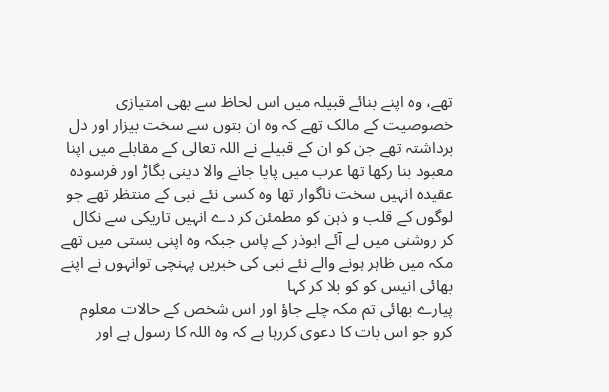تھے، وہ اپنے بنائے قبیلہ میں اس لحاظ سے بھی امتیازی خصوصیت کے مالک تھے کہ وہ ان بتوں سے سخت بیزار اور دل برداشتہ تھے جن کو ان کے قبیلے نے اللہ تعالی کے مقابلے میں اپنا معبود بنا رکھا تھا عرب میں پایا جانے والا دینی بگاڑ اور فرسودہ عقیدہ انہیں سخت ناگوار تھا وہ کسی نئے نبی کے منتظر تھے جو لوگوں کے قلب و ذہن کو مطمئن کر دے انہیں تاریکی سے نکال کر روشنی میں لے آئے ابوذر کے پاس جبکہ وہ اپنی بستی میں تھے مکہ میں ظاہر ہونے والے نئے نبی کی خبریں پہنچی توانہوں نے اپنے بھائی انیس کو کو بلا کر کہا
پیارے بھائی تم مکہ چلے جاؤ اور اس شخص کے حالات معلوم کرو جو اس بات کا دعوی کررہا ہے کہ وہ اللہ کا رسول ہے اور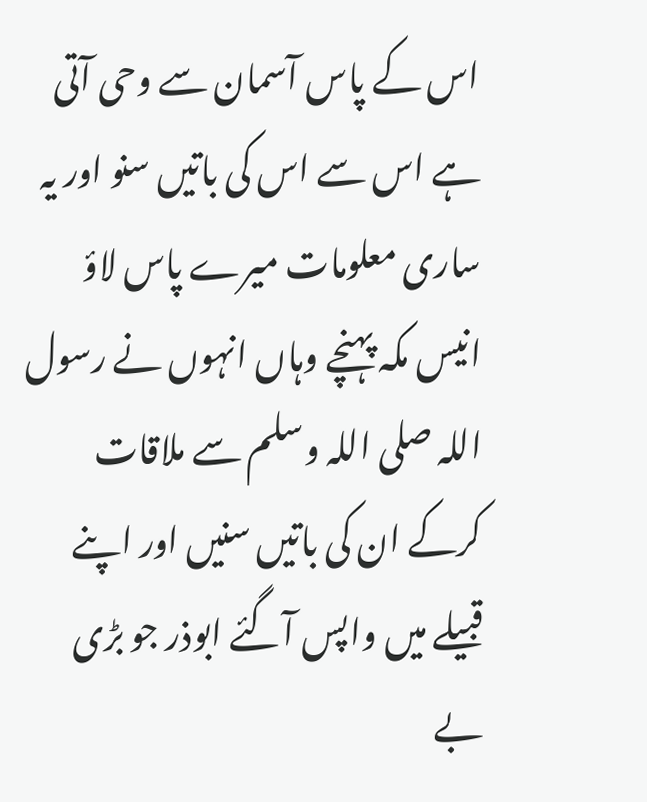اس کے پاس آسمان سے وحی آتی ہے اس سے اس کی باتیں سنو اور یہ ساری معلومات میرے پاس لاؤ انیس مکہ پہنچے وہاں انہوں نے رسول اللہ صلی اللہ وسلم سے ملاقات کرکے ان کی باتیں سنیں اور اپنے قبیلے میں واپس آگئے ابوذر جو بڑی بے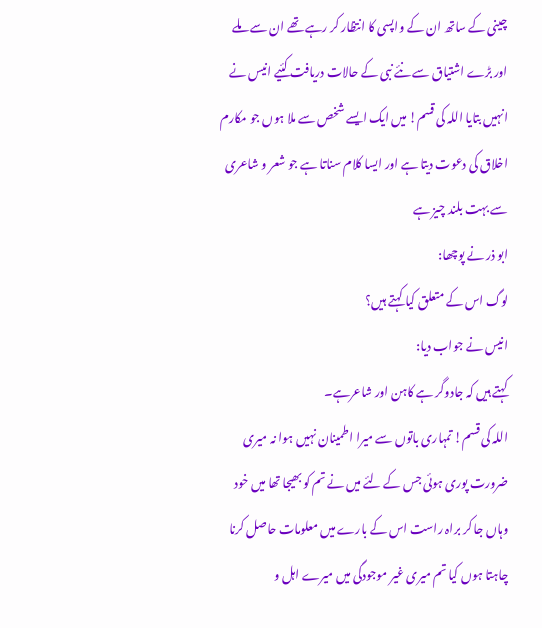چینی کے ساتھ ان کے واپسی کا انتظار کر رہے تھے ان سے ملے اور بڑے اشتیاق سے نئے نبی کے حالات دریافت کئیے انیس نے انہیں بتایا اللہ کی قسم! میں ایک ایسے شخص سے ملا ہوں جو مکارم اخلاق کی دعوت دیتا ہے اور ایسا کلام سناتا ہے جو شعر و شاعری سے بہت بلند چیز ہے
ابو ذر نے پوچھا:
لوگ اس کے متعلق کیا کہتے ہیں؟
انیس نے جواب دیا:
کہتے ہیں کہ جادوگر ہے کاہن اور شاعرہے۔
اللہ کی قسم! تمہاری باتوں سے میرا اطمینان نہیں ہوا نہ میری ضرورت پوری ہوئی جس کے لئے میں نے تم کو بھیجا تھا میں خود وہاں جا کر براہ راست اس کے بارے میں معلومات حاصل کرنا چاہتا ہوں کیا تم میری غیر موجودگی میں میرے اہل و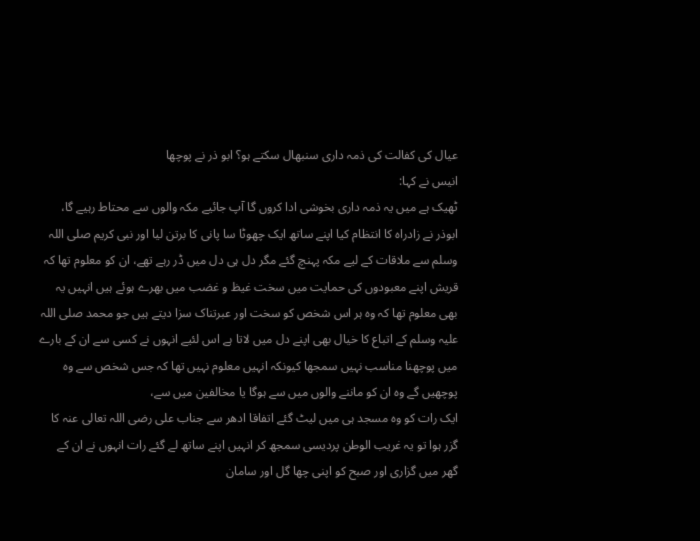عیال کی کفالت کی ذمہ داری سنبھال سکتے ہو؟ ابو ذر نے پوچھا
انیس نے کہا:
ٹھیک ہے میں یہ ذمہ داری بخوشی ادا کروں گا آپ جائیے مکہ والوں سے محتاط رہیے گا،
ابوذر نے زادراہ کا انتظام کیا اپنے ساتھ ایک چھوٹا سا پانی کا برتن لیا اور نبی کریم صلی اللہ وسلم سے ملاقات کے لیے مکہ پہنچ گئے مگر دل ہی دل میں ڈر رہے تھے، ان کو معلوم تھا کہ قریش اپنے معبودوں کی حمایت میں سخت غیظ و غضب میں بھرے ہوئے ہیں انہیں یہ بھی معلوم تھا کہ وہ ہر اس شخص کو سخت اور عبرتناک سزا دیتے ہیں جو محمد صلی اللہ علیہ وسلم کے اتباع کا خیال بھی اپنے دل میں لاتا ہے اس لئیے انہوں نے کسی سے ان کے بارے میں پوچھنا مناسب نہیں سمجھا کیونکہ انہیں معلوم نہیں تھا کہ جس شخص سے وہ پوچھیں گے وہ ان کو ماننے والوں میں سے ہوگا یا مخالفین میں سے،
ایک رات کو وہ مسجد ہی میں لیٹ گئے اتفاقا ادھر سے جناب علی رضی اللہ تعالی عنہ کا گزر ہوا تو یہ غریب الوطن پردیسی سمجھ کر انہیں اپنے ساتھ لے گئے رات انہوں نے ان کے گھر میں گزاری اور صبح کو اپنی چھا گل اور سامان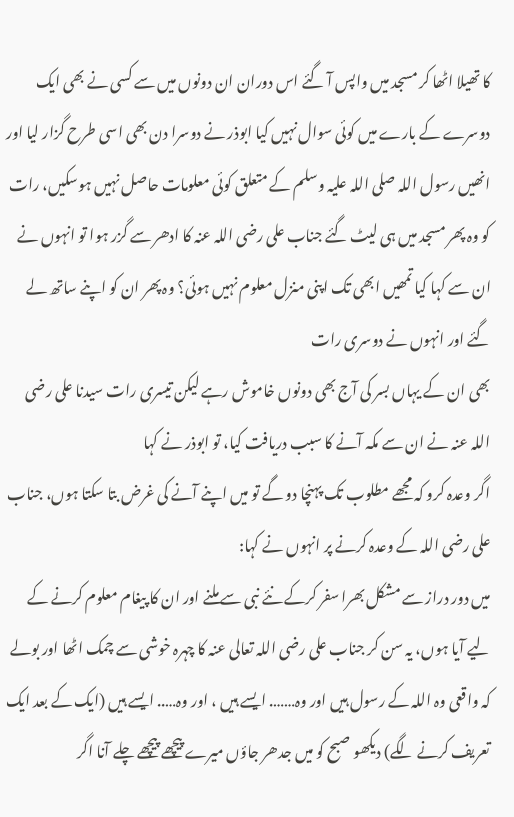کا تھیلا اٹھا کر مسجد میں واپس آ گئے اس دوران ان دونوں میں سے کسی نے بھی ایک دوسرے کے بارے میں کوئی سوال نہیں کیا ابوذر نے دوسرا دن بھی اسی طرح گزار لیا اور انھیں رسول اللہ صلی اللہ علیہ وسلم کے متعلق کوئی معلومات حاصل نہیں ہوسکیں، رات کو وہ پھر مسجد میں ہی لیٹ گئے جناب علی رضی اللہ عنہ کا ادھر سے گزر ہوا تو انہوں نے ان سے کہا کیا تمھیں ابھی تک اپنی منزل معلوم نہیں ہوئی؟ وہ پھر ان کو اپنے ساتھ لے گئے اور انہوں نے دوسری رات
بھی ان کے یہاں بسر کی آج بھی دونوں خاموش رہے لیکن تیسری رات سیدنا علی رضی اللہ عنہ نے ان سے مکہ آنے کا سبب دریافت کیا، تو ابوذر نے کہا
اگر وعدہ کرو کہ مجھے مطلوب تک پہنچا دو گے تو میں اپنے آنے کی غرض بتا سکتا ہوں، جناب علی رضی اللہ کے وعدہ کرنے پر انہوں نے کہا:
میں دور دراز سے مشکل بھرا سفر کرکے نئے نبی سے ملنے اور ان کا پیغام معلوم کرنے کے لیے آیا ہوں، یہ سن کر جناب علی رضی اللہ تعالی عنہ کا چہرہ خوشی سے چمک اٹھا اور بولے کہ واقعی وہ اللہ کے رسول ہیں اور وہ……. ایسے ہیں ، اور وہ….. ایسے ہیں (ایک کے بعد ایک تعریف کرنے لگے) دیکھو صبح کو میں جدھر جاؤں میرے پیچھے پیچھے چلے آنا اگر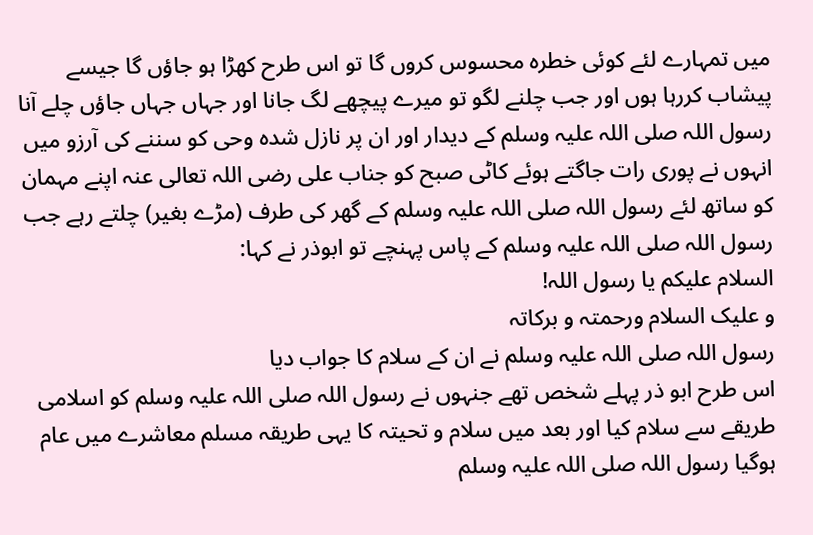میں تمہارے لئے کوئی خطرہ محسوس کروں گا تو اس طرح کھڑا ہو جاؤں گا جیسے پیشاب کررہا ہوں اور جب چلنے لگو تو میرے پیچھے لگ جانا اور جہاں جہاں جاؤں چلے آنا
رسول اللہ صلی اللہ علیہ وسلم کے دیدار اور ان پر نازل شدہ وحی کو سننے کی آرزو میں انہوں نے پوری رات جاگتے ہوئے کاٹی صبح کو جناب علی رضی اللہ تعالی عنہ اپنے مہمان کو ساتھ لئے رسول اللہ صلی اللہ علیہ وسلم کے گھر کی طرف (مڑے بغیر) چلتے رہے جب رسول اللہ صلی اللہ علیہ وسلم کے پاس پہنچے تو ابوذر نے کہا:
السلام علیکم یا رسول اللہ!
و علیک السلام ورحمتہ و برکاتہ
رسول اللہ صلی اللہ علیہ وسلم نے ان کے سلام کا جواب دیا
اس طرح ابو ذر پہلے شخص تھے جنہوں نے رسول اللہ صلی اللہ علیہ وسلم کو اسلامی طریقے سے سلام کیا اور بعد میں سلام و تحیتہ کا یہی طریقہ مسلم معاشرے میں عام ہوگیا رسول اللہ صلی اللہ علیہ وسلم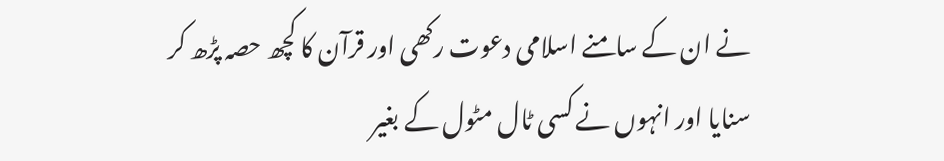نے ان کے سامنے اسلامی دعوت رکھی اور قرآن کا کچھ حصہ پڑھ کر سنایا اور انہوں نے کسی ٹال مٹول کے بغیر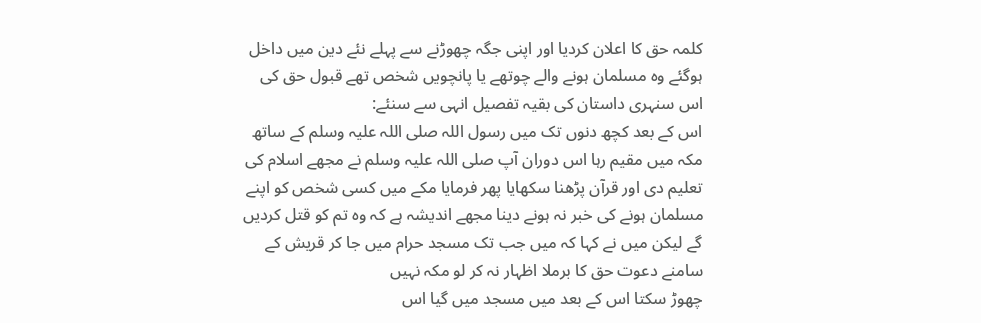کلمہ حق کا اعلان کردیا اور اپنی جگہ چھوڑنے سے پہلے نئے دین میں داخل ہوگئے وہ مسلمان ہونے والے چوتھے یا پانچویں شخص تھے قبول حق کی اس سنہری داستان کی بقیہ تفصیل انہی سے سنئے:
اس کے بعد کچھ دنوں تک میں رسول اللہ صلی اللہ علیہ وسلم کے ساتھ مکہ میں مقیم رہا اس دوران آپ صلی اللہ علیہ وسلم نے مجھے اسلام کی تعلیم دی اور قرآن پڑھنا سکھایا پھر فرمایا مکے میں کسی شخص کو اپنے مسلمان ہونے کی خبر نہ ہونے دینا مجھے اندیشہ ہے کہ وہ تم کو قتل کردیں گے لیکن میں نے کہا کہ میں جب تک مسجد حرام میں جا کر قریش کے سامنے دعوت حق کا برملا اظہار نہ کر لو مکہ نہیں
چھوڑ سکتا اس کے بعد میں مسجد میں گیا اس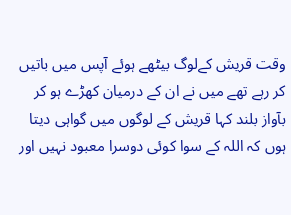وقت قریش کےلوگ بیٹھے ہوئے آپس میں باتیں کر رہے تھے میں نے ان کے درمیان کھڑے ہو کر بآواز بلند کہا قریش کے لوگوں میں گواہی دیتا ہوں کہ اللہ کے سوا کوئی دوسرا معبود نہیں اور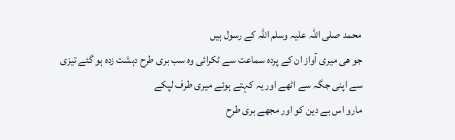محمد صلی اللہ علیہ وسلم اللہ کے رسول ہیں
جو ھی میری آواز ان کے پردہ سماعت سے ٹکرائی وہ سب بری طرح دہشت زدہ ہو گئے تیزی سے اپنی جگہ سے اٹھے اور یہ کہتے ہوئے میری طرف لپکے
مارو اس بے دین کو اور مجھے بری طرح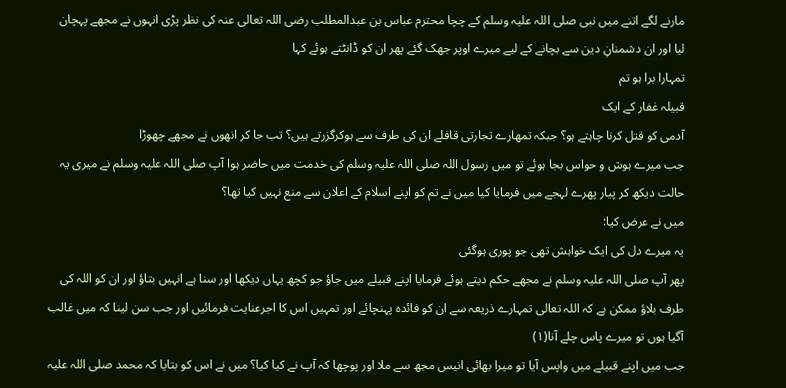مارنے لگے اتنے میں نبی صلی اللہ علیہ وسلم کے چچا محترم عباس بن عبدالمطلب رضی اللہ تعالی عنہ کی نظر پڑی انہوں نے مجھے پہچان لیا اور ان دشمنانِ دین سے بچانے کے لیے میرے اوپر جھک گئے پھر ان کو ڈانٹتے ہوئے کہا
تمہارا برا ہو تم
قبیلہ غفار کے ایک
آدمی کو قتل کرنا چاہتے ہو؟ جبکہ تمھارے تجارتی قافلے ان کی طرف سے ہوکرگزرتے ہیں؟ تب جا کر انھوں نے مجھے چھوڑا
جب میرے ہوش و حواس بجا ہوئے تو میں رسول اللہ صلی اللہ علیہ وسلم کی خدمت میں حاضر ہوا آپ صلی اللہ علیہ وسلم نے میری یہ حالت دیکھ کر پیار پھرے لہجے میں فرمایا کیا میں نے تم کو اپنے اسلام کے اعلان سے منع نہیں کیا تھا؟
میں نے عرض کیا:
یہ میرے دل کی ایک خواہش تھی جو پوری ہوگئی
پھر آپ صلی اللہ علیہ وسلم نے مجھے حکم دیتے ہوئے فرمایا اپنے قبیلے میں جاؤ جو کچھ یہاں دیکھا اور سنا ہے انہیں بتاؤ اور ان کو اللہ کی طرف بلاؤ ممکن ہے کہ اللہ تعالی تمہارے ذریعہ سے ان کو فائدہ پہنچائے اور تمہیں اس کا اجرعنایت فرمائیں اور جب سن لینا کہ میں غالب آگیا ہوں تو میرے پاس چلے آنا(۱)
جب میں اپنے قبیلے میں واپس آیا تو میرا بھائی انیس مجھ سے ملا اور پوچھا کہ آپ نے کیا کیا؟ میں نے اس کو بتایا کہ محمد صلی اللہ علیہ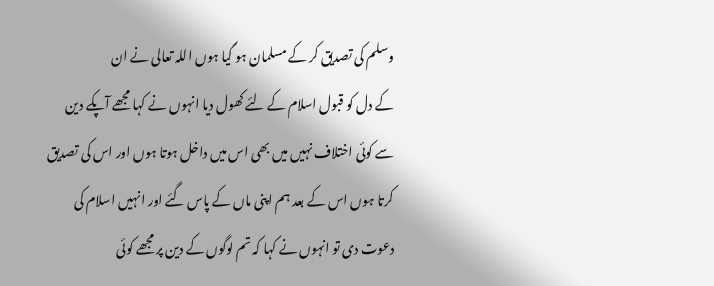وسلم کی تصدیق کر کے مسلمان ہو گیا ہوں اللہ تعالی نے ان
کے دل کو قبول اسلام کے لئے کھول دیا انہوں نے کہا مجھے آپکے دین سے کوئی اختلاف نہیں میں بھی اس میں داخل ہوتا ہوں اور اس کی تصدیق کرتا ہوں اس کے بعد ہم اپنی ماں کے پاس گئے اور انہیں اسلام کی دعوت دی تو انہوں نے کہا کہ تم لوگوں کے دین پر مجھے کوئی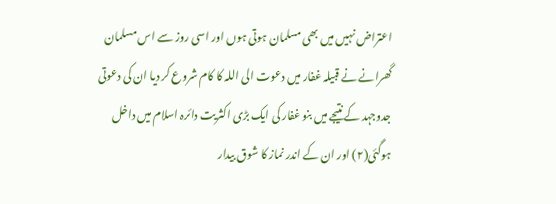اعتراض نہیں میں بھی مسلمان ہوتی ہوں اور اسی روز سے اس مسلمان گھرانے نے قبیلہ غفار میں دعوت الی اللہ کا کام شروع کر دیا ان کی دعوتی جدوجہد کے نتیجے میں بنو غفار کی ایک بڑی اکثریت دائرہ اسلام میں داخل ہوگئی(۲) اور ان کے اندر نماز کا شوق بیدار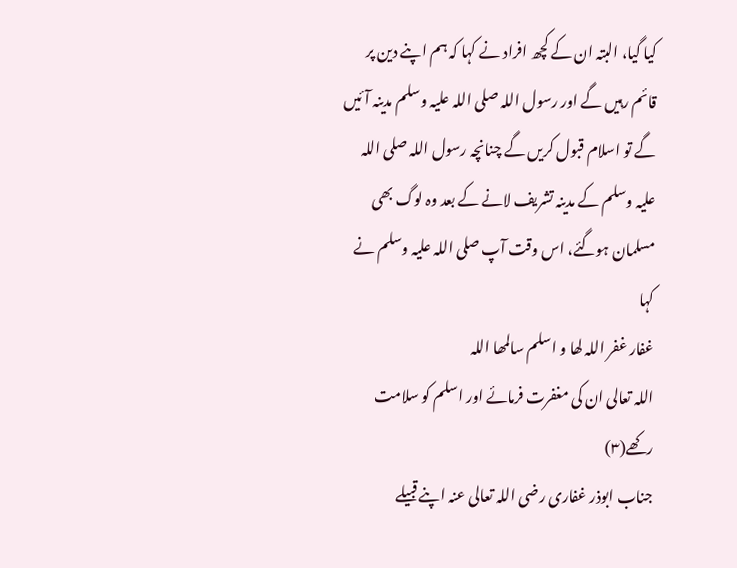کیا گیا، البتہ ان کے کچھ افراد نے کہا کہ ہم اپنے دین پر قائم رہیں گے اور رسول اللہ صلی اللہ علیہ وسلم مدینہ آئیں گے تو اسلام قبول کریں گے چنانچہ رسول اللہ صلی اللہ علیہ وسلم کے مدینہ تشریف لانے کے بعد وہ لوگ بھی مسلمان ہوگئے، اس وقت آپ صلی اللہ علیہ وسلم نے کہا
غفار غفر اللہ لھا و اسلم سالمھا اللہ
اللہ تعالی ان کی مغفرت فرمائے اور اسلم کو سلامت رکھے(۳)
جناب ابوذر غفاری رضی اللہ تعالی عنہ اپنے قبیلے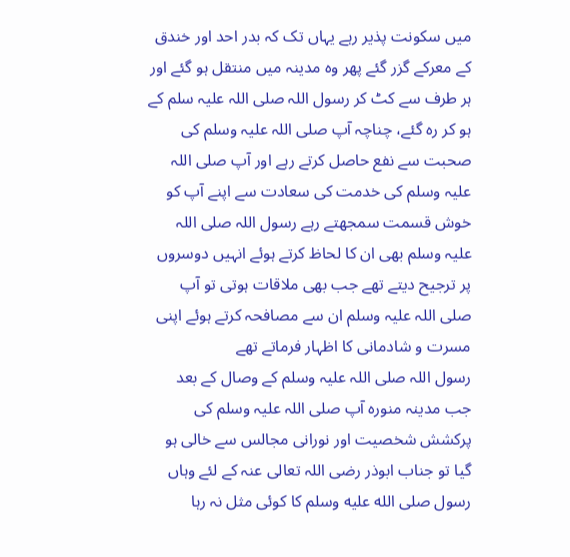میں سکونت پذیر رہے یہاں تک کہ بدر احد اور خندق کے معرکے گزر گئے پھر وہ مدینہ میں منتقل ہو گئے اور ہر طرف سے کٹ کر رسول اللہ صلی اللہ علیہ سلم کے ہو کر رہ گئے، چناچہ آپ صلی اللہ علیہ وسلم کی صحبت سے نفع حاصل کرتے رہے اور آپ صلی اللہ علیہ وسلم کی خدمت کی سعادت سے اپنے آپ کو خوش قسمت سمجھتے رہے رسول اللہ صلی اللہ علیہ وسلم بھی ان کا لحاظ کرتے ہوئے انہیں دوسروں پر ترجیح دیتے تھے جب بھی ملاقات ہوتی تو آپ صلی اللہ علیہ وسلم ان سے مصافحہ کرتے ہوئے اپنی مسرت و شادمانی کا اظہار فرماتے تھے
رسول اللہ صلی اللہ علیہ وسلم کے وصال کے بعد جب مدینہ منورہ آپ صلی اللہ علیہ وسلم کی پرکشش شخصیت اور نورانی مجالس سے خالی ہو گیا تو جناب ابوذر رضی اللہ تعالی عنہ کے لئے وہاں رسول صلى الله عليه وسلم کا کوئی مثل نہ رہا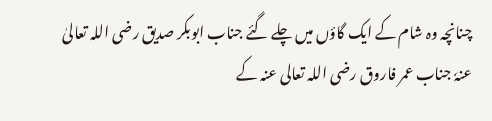چنانچہ وہ شام کے ایک گاؤں میں چلے گئے جناب ابوبکر صدیق رضی اللہ تعالیٰ عنہٗ جناب عمر فاروق رضی اللہ تعالی عنہ کے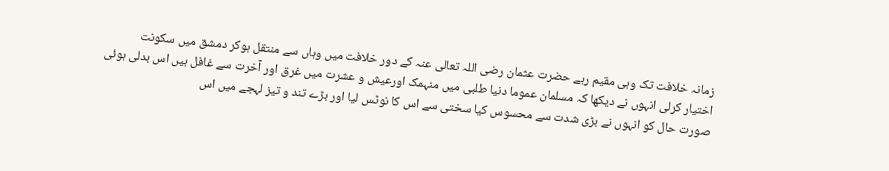زمانہ خلافت تک وہی مقیم رہے حضرت عثمان رضی اللہ تعالی عنہ کے دور خلافت میں وہاں سے منتقل ہوکر دمشق میں سکونت
اختیار کرلی انہوں نے دیکھا کہ مسلمان عموما دنیا طلبی میں منہمک اورعیش و عشرت میں غرق اور آخرت سے غافل ہیں اس بدلی ہوئی صورت حال کو انہوں نے بڑی شدت سے محسوس کیا سختی سے اس کا نوٹس لیا اور بڑے تند و تیز لہجے میں اس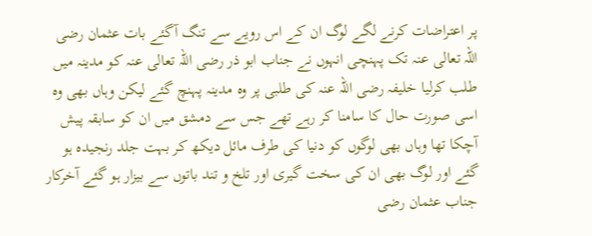پر اعتراضات کرنے لگے لوگ ان کے اس رویے سے تنگ آگئے بات عثمان رضی اللہ تعالی عنہ تک پہنچی انہوں نے جناب ابو ذر رضی اللہ تعالی عنہ کو مدینہ میں طلب کرلیا خلیفہ رضی اللہ عنہ کی طلبی پر وہ مدینہ پہنچ گئے لیکن وہاں بھی وہ اسی صورت حال کا سامنا کر رہے تھے جس سے دمشق میں ان کو سابقہ پیش آچکا تھا وہاں بھی لوگوں کو دنیا کی طرف مائل دیکھ کر بہت جلد رنجیدہ ہو گئے اور لوگ بھی ان کی سخت گیری اور تلخ و تند باتوں سے بیزار ہو گئے آخرکار جناب عثمان رضی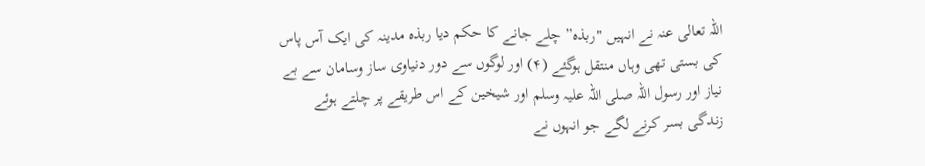اللہ تعالی عنہ نے انہیں "ربذہ” چلے جانے کا حکم دیا ربذہ مدینہ کی ایک آس پاس کی بستی تھی وہاں منتقل ہوگئے (۴) اور لوگوں سے دور دنیاوی ساز وسامان سے بے نیاز اور رسول اللہ صلی اللہ علیہ وسلم اور شیخین کے اس طریقے پر چلتے ہوئے زندگی بسر کرنے لگے جو انہوں نے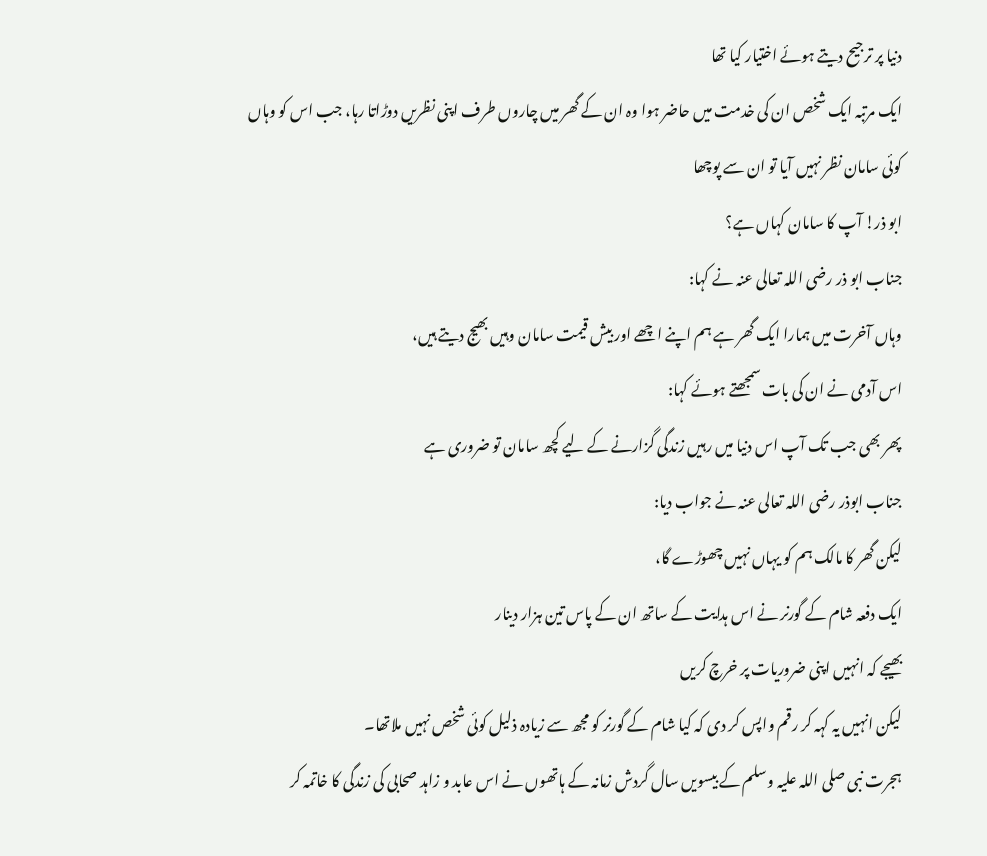دنیا پر ترجیح دیتے ہوئے اختیار کیا تھا
ایک مرتبہ ایک شخص ان کی خدمت میں حاضر ہوا وہ ان کے گھر میں چاروں طرف اپنی نظریں دوڑاتا رہا، جب اس کو وہاں کوئی سامان نظر نہیں آیا تو ان سے پوچھا
ابو ذر! آپ کا سامان کہاں ہے؟
جناب ابو ذر رضی اللہ تعالی عنہ نے کہا:
وہاں آخرت میں ہمارا ایک گھر ہے ہم اپنے اچھے اور بیش قیمت سامان وہیں بھیج دیتے ہیں،
اس آدمی نے ان کی بات سمجھتے ہوئے کہا:
پھر بھی جب تک آپ اس دنیا میں رہیں زندگی گزارنے کے لیے کچھ سامان تو ضروری ہے
جناب ابوذر رضی اللہ تعالی عنہ نے جواب دیا:
لیکن گھر کا مالک ہم کو یہاں نہیں چھوڑے گا،
ایک دفعہ شام کے گورنر نے اس ہدایت کے ساتھ ان کے پاس تین ہزار دینار
بھیجے کہ انہیں اپنی ضروریات پر خرچ کریں
لیکن انہیں یہ کہہ کر رقم واپس کر دی کہ کیا شام کے گورنر کو مجھ سے زیادہ ذلیل کوئی شخص نہیں ملاتھا۔
ہجرت نبی صلی اللہ علیہ وسلم کے بیسویں سال گردش زمانہ کے ہاتھوں نے اس عابد و زاہد صحابی کی زندگی کا خاتمہ کر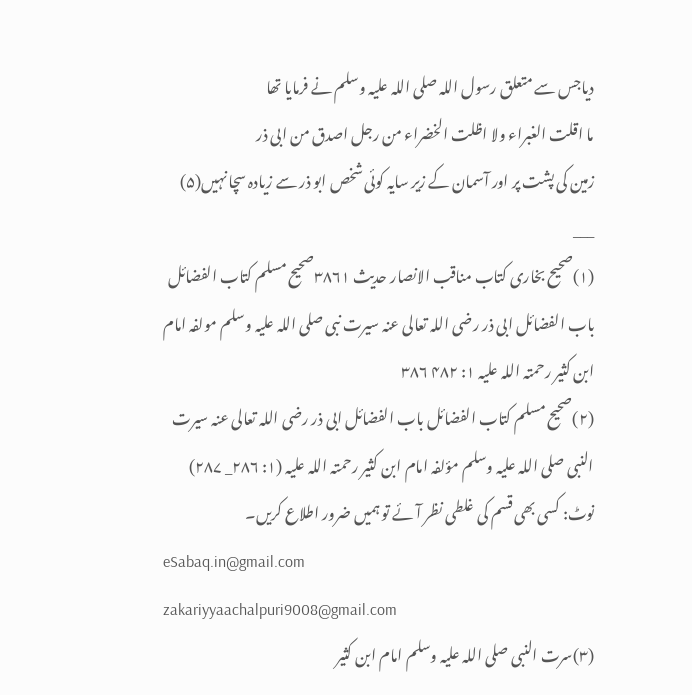دیاجس سے متعلق رسول اللہ صلی اللہ علیہ وسلم نے فرمایا تھا
ما اقلت الغبراء ولا اظلت الخضراء من رجل اصدق من ابی ذر
زمین کی پشت پر اور آسمان کے زیر سایہ کوئی شخص ابو ذر سے زیادہ سچا نہیں(۵)
___
(۱)صحیح بخاری کتاب مناقب الانصار حدیث ۳۸۶۱صحیح مسلم کتاب الفضائل باب الفضائل ابی ذر رضی اللہ تعالی عنہ سیرت نبی صلی اللہ علیہ وسلم مولفہ امام ابن کثیر رحمتہ اللہ علیہ ۱: ۴۸۲ ۳۸۶
(۲)صحیح مسلم کتاب الفضائل باب الفضائل ابی ذر رضی اللہ تعالی عنہ سیرت النبی صلی اللہ علیہ وسلم مؤلفہ امام ابن کثیر رحمتہ اللہ علیہ (۱: ۲۸۶_ ۲۸۷)
نوٹ: کسی بھی قسم کی غلطی نظر آئے تو ہمیں ضرور اطلاع کریں۔
eSabaq.in@gmail.com
zakariyyaachalpuri9008@gmail.com
(۳)سرت النبی صلی اللہ علیہ وسلم امام ابن کثیر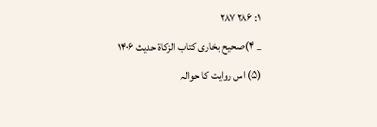۱: ۲۸۶ ۲۸۷
_ ۴)صحیح بخاری کتاب الزکاۃ حدیث ۱۴۰۶
(۵) اس روایت کا حوالہ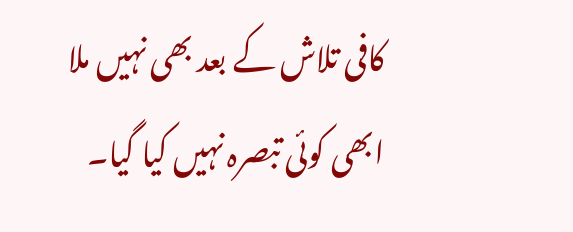کافی تلاش کے بعد بھی نہیں ملا
ابھی کوئی تبصرہ نہیں کیا گیا۔